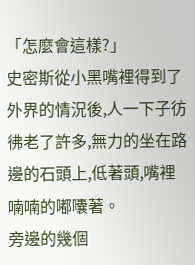「怎麼會這樣?」
史密斯從小黑嘴裡得到了外界的情況後,人一下子彷彿老了許多,無力的坐在路邊的石頭上,低著頭,嘴裡喃喃的嘟囔著。
旁邊的幾個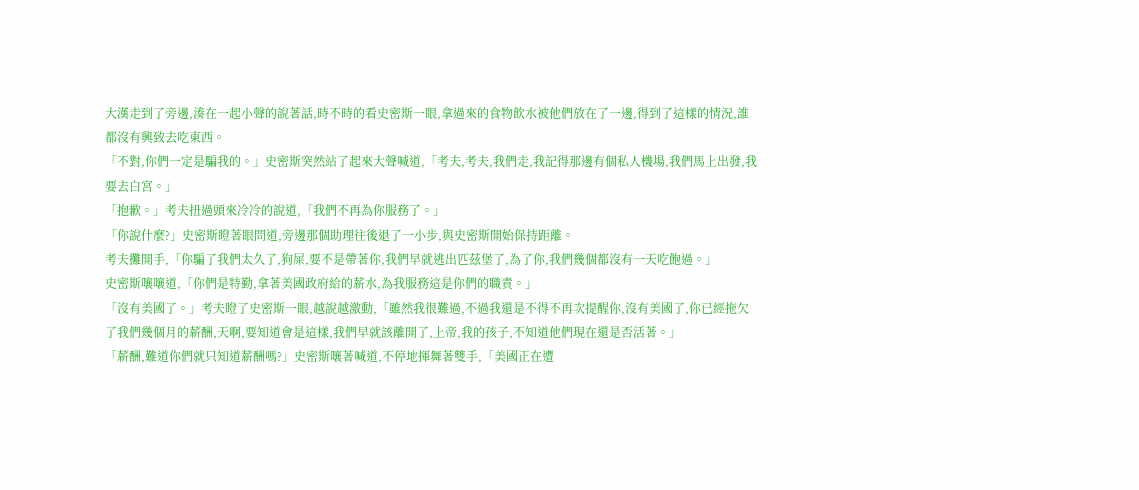大漢走到了旁邊,湊在一起小聲的說著話,時不時的看史密斯一眼,拿過來的食物飲水被他們放在了一邊,得到了這樣的情況,誰都沒有興致去吃東西。
「不對,你們一定是騙我的。」史密斯突然站了起來大聲喊道,「考夫,考夫,我們走,我記得那邊有個私人機場,我們馬上出發,我要去白宮。」
「抱歉。」考夫扭過頭來冷冷的說道,「我們不再為你服務了。」
「你說什麼?」史密斯瞪著眼問道,旁邊那個助理往後退了一小步,與史密斯開始保持距離。
考夫攤開手,「你騙了我們太久了,狗屎,要不是帶著你,我們早就逃出匹茲堡了,為了你,我們幾個都沒有一天吃飽過。」
史密斯嚷嚷道,「你們是特勤,拿著美國政府給的薪水,為我服務這是你們的職責。」
「沒有美國了。」考夫瞪了史密斯一眼,越說越激動,「雖然我很難過,不過我還是不得不再次提醒你,沒有美國了,你已經拖欠了我們幾個月的薪酬,天啊,要知道會是這樣,我們早就該離開了,上帝,我的孩子,不知道他們現在還是否活著。」
「薪酬,難道你們就只知道薪酬嗎?」史密斯嚷著喊道,不停地揮舞著雙手,「美國正在遭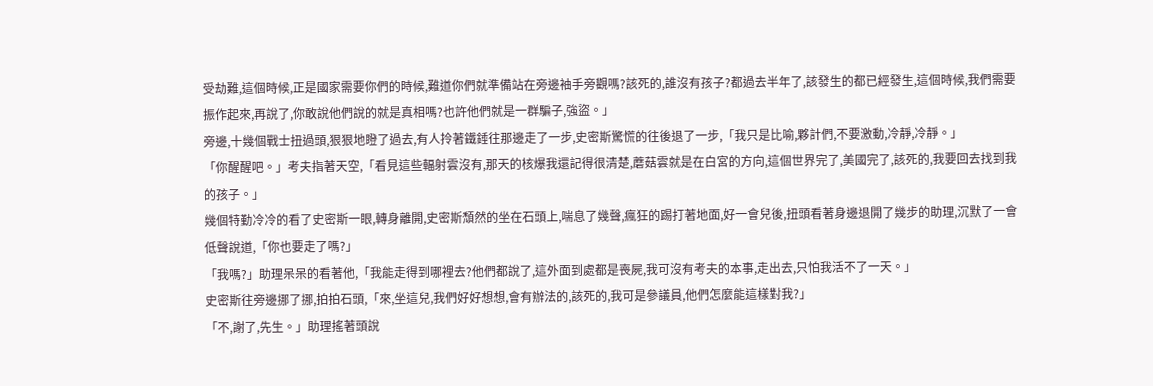受劫難,這個時候,正是國家需要你們的時候,難道你們就準備站在旁邊袖手旁觀嗎?該死的,誰沒有孩子?都過去半年了,該發生的都已經發生,這個時候,我們需要振作起來,再說了,你敢說他們說的就是真相嗎?也許他們就是一群騙子,強盜。」
旁邊,十幾個戰士扭過頭,狠狠地瞪了過去,有人拎著鐵錘往那邊走了一步,史密斯驚慌的往後退了一步,「我只是比喻,夥計們,不要激動,冷靜,冷靜。」
「你醒醒吧。」考夫指著天空,「看見這些輻射雲沒有,那天的核爆我還記得很清楚,蘑菇雲就是在白宮的方向,這個世界完了,美國完了,該死的,我要回去找到我的孩子。」
幾個特勤冷冷的看了史密斯一眼,轉身離開,史密斯頹然的坐在石頭上,喘息了幾聲,瘋狂的踢打著地面,好一會兒後,扭頭看著身邊退開了幾步的助理,沉默了一會低聲說道,「你也要走了嗎?」
「我嗎?」助理呆呆的看著他,「我能走得到哪裡去?他們都說了,這外面到處都是喪屍,我可沒有考夫的本事,走出去,只怕我活不了一天。」
史密斯往旁邊挪了挪,拍拍石頭,「來,坐這兒,我們好好想想,會有辦法的,該死的,我可是參議員,他們怎麼能這樣對我?」
「不,謝了,先生。」助理搖著頭說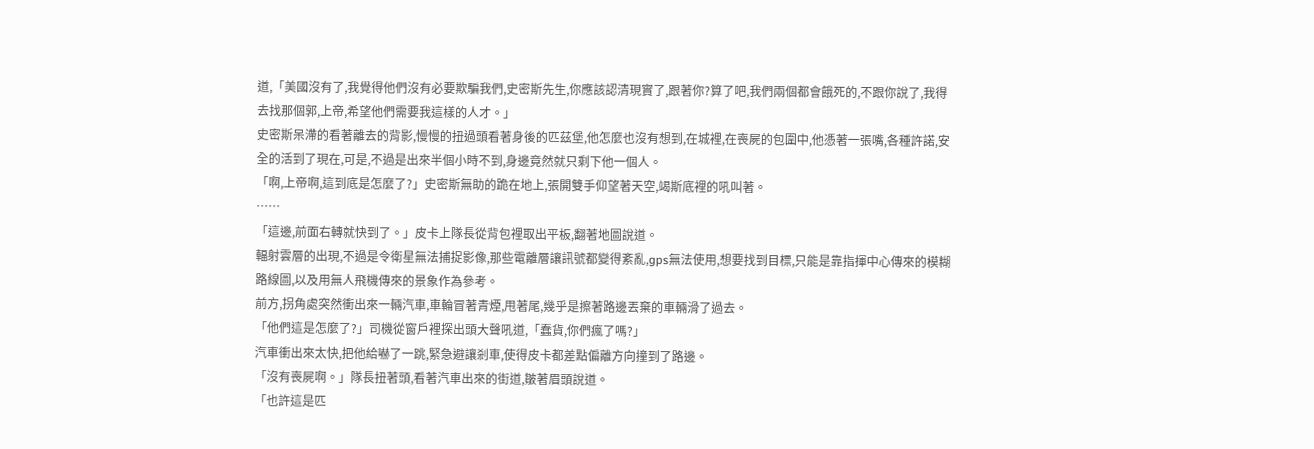道,「美國沒有了,我覺得他們沒有必要欺騙我們,史密斯先生,你應該認清現實了,跟著你?算了吧,我們兩個都會餓死的,不跟你說了,我得去找那個郭,上帝,希望他們需要我這樣的人才。」
史密斯呆滯的看著離去的背影,慢慢的扭過頭看著身後的匹茲堡,他怎麼也沒有想到,在城裡,在喪屍的包圍中,他憑著一張嘴,各種許諾,安全的活到了現在,可是,不過是出來半個小時不到,身邊竟然就只剩下他一個人。
「啊,上帝啊,這到底是怎麼了?」史密斯無助的跪在地上,張開雙手仰望著天空,竭斯底裡的吼叫著。
……
「這邊,前面右轉就快到了。」皮卡上隊長從背包裡取出平板,翻著地圖說道。
輻射雲層的出現,不過是令衛星無法捕捉影像,那些電離層讓訊號都變得紊亂,gps無法使用,想要找到目標,只能是靠指揮中心傳來的模糊路線圖,以及用無人飛機傳來的景象作為參考。
前方,拐角處突然衝出來一輛汽車,車輪冒著青煙,甩著尾,幾乎是擦著路邊丟棄的車輛滑了過去。
「他們這是怎麼了?」司機從窗戶裡探出頭大聲吼道,「蠢貨,你們瘋了嗎?」
汽車衝出來太快,把他給嚇了一跳,緊急避讓剎車,使得皮卡都差點偏離方向撞到了路邊。
「沒有喪屍啊。」隊長扭著頭,看著汽車出來的街道,皺著眉頭說道。
「也許這是匹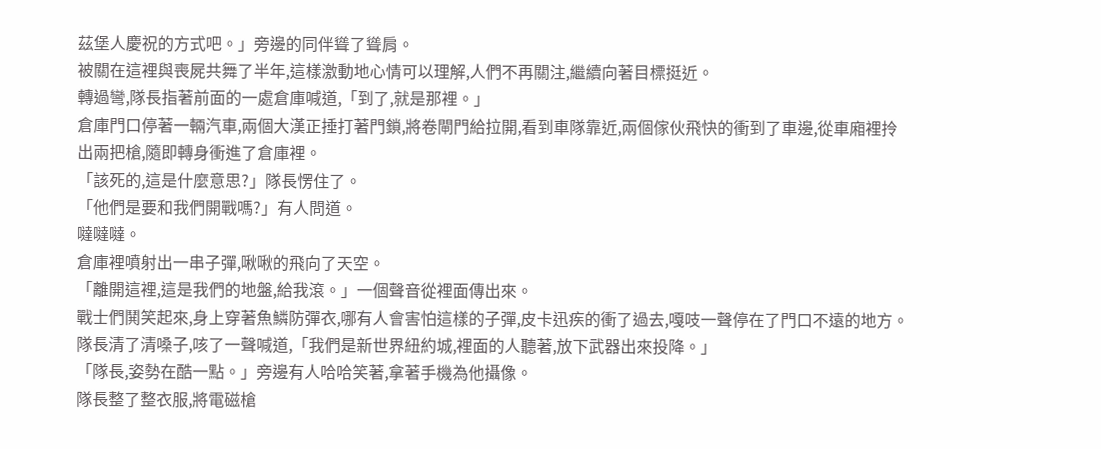茲堡人慶祝的方式吧。」旁邊的同伴聳了聳肩。
被關在這裡與喪屍共舞了半年,這樣激動地心情可以理解,人們不再關注,繼續向著目標挺近。
轉過彎,隊長指著前面的一處倉庫喊道,「到了,就是那裡。」
倉庫門口停著一輛汽車,兩個大漢正捶打著門鎖,將卷閘門給拉開,看到車隊靠近,兩個傢伙飛快的衝到了車邊,從車廂裡拎出兩把槍,隨即轉身衝進了倉庫裡。
「該死的,這是什麼意思?」隊長愣住了。
「他們是要和我們開戰嗎?」有人問道。
噠噠噠。
倉庫裡噴射出一串子彈,啾啾的飛向了天空。
「離開這裡,這是我們的地盤,給我滾。」一個聲音從裡面傳出來。
戰士們鬨笑起來,身上穿著魚鱗防彈衣,哪有人會害怕這樣的子彈,皮卡迅疾的衝了過去,嘎吱一聲停在了門口不遠的地方。
隊長清了清嗓子,咳了一聲喊道,「我們是新世界紐約城,裡面的人聽著,放下武器出來投降。」
「隊長,姿勢在酷一點。」旁邊有人哈哈笑著,拿著手機為他攝像。
隊長整了整衣服,將電磁槍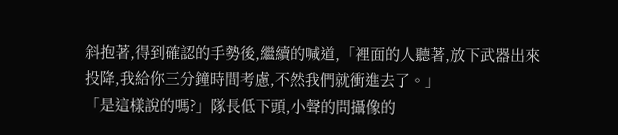斜抱著,得到確認的手勢後,繼續的喊道,「裡面的人聽著,放下武器出來投降,我給你三分鐘時間考慮,不然我們就衝進去了。」
「是這樣說的嗎?」隊長低下頭,小聲的問攝像的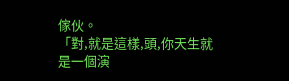傢伙。
「對,就是這樣,頭,你天生就是一個演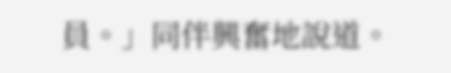員。」同伴興奮地說道。